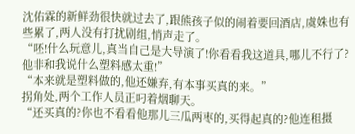沈佑霖的新鲜劲很快就过去了,跟熊孩子似的闹着要回酒店,虞姝也有些累了,两人没有打扰剧组,悄声走了。
“呸!什么玩意儿,真当自己是大导演了!你看看我这道具,哪儿不行了?他非和我说什么塑料感太重!”
“本来就是塑料做的,他还嫌弃,有本事买真的来。”
拐角处,两个工作人员正叼着烟聊天。
“还买真的?你也不看看他那儿三瓜两枣的,买得起真的?他连租摄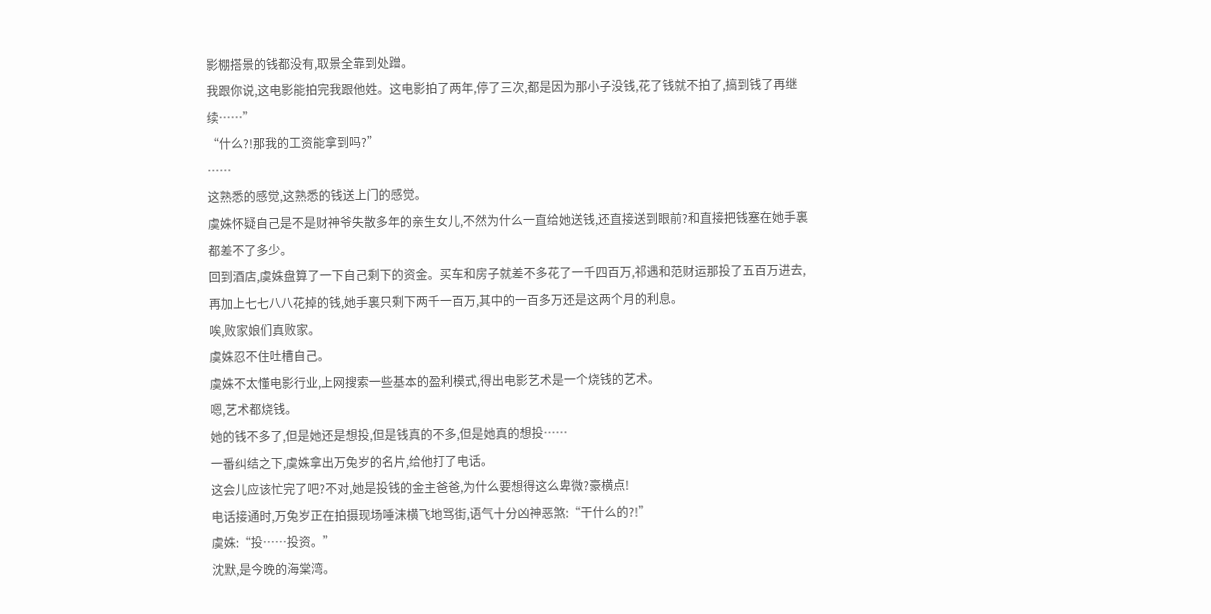影棚搭景的钱都没有,取景全靠到处蹭。
我跟你说,这电影能拍完我跟他姓。这电影拍了两年,停了三次,都是因为那小子没钱,花了钱就不拍了,搞到钱了再继续……”
“什么?!那我的工资能拿到吗?”
……
这熟悉的感觉,这熟悉的钱送上门的感觉。
虞姝怀疑自己是不是财神爷失散多年的亲生女儿,不然为什么一直给她送钱,还直接送到眼前?和直接把钱塞在她手裏都差不了多少。
回到酒店,虞姝盘算了一下自己剩下的资金。买车和房子就差不多花了一千四百万,祁遇和范财运那投了五百万进去,再加上七七八八花掉的钱,她手裏只剩下两千一百万,其中的一百多万还是这两个月的利息。
唉,败家娘们真败家。
虞姝忍不住吐槽自己。
虞姝不太懂电影行业,上网搜索一些基本的盈利模式,得出电影艺术是一个烧钱的艺术。
嗯,艺术都烧钱。
她的钱不多了,但是她还是想投,但是钱真的不多,但是她真的想投……
一番纠结之下,虞姝拿出万兔岁的名片,给他打了电话。
这会儿应该忙完了吧?不对,她是投钱的金主爸爸,为什么要想得这么卑微?豪横点!
电话接通时,万兔岁正在拍摄现场唾沫横飞地骂街,语气十分凶神恶煞:“干什么的?!”
虞姝:“投……投资。”
沈默,是今晚的海棠湾。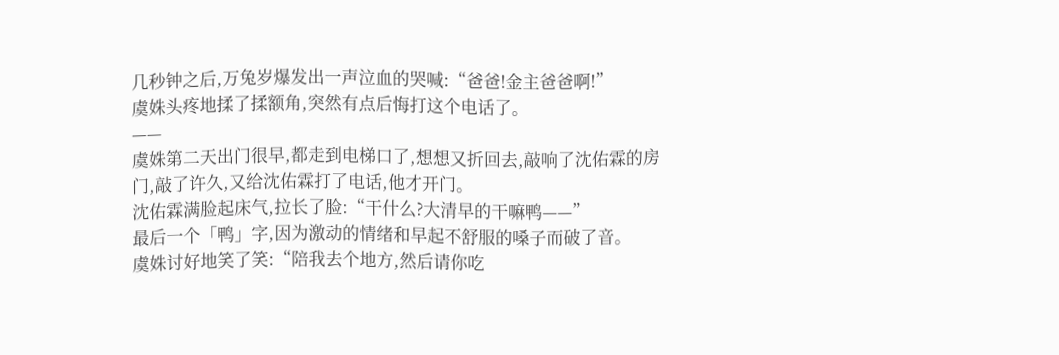几秒钟之后,万兔岁爆发出一声泣血的哭喊:“爸爸!金主爸爸啊!”
虞姝头疼地揉了揉额角,突然有点后悔打这个电话了。
——
虞姝第二天出门很早,都走到电梯口了,想想又折回去,敲响了沈佑霖的房门,敲了许久,又给沈佑霖打了电话,他才开门。
沈佑霖满脸起床气,拉长了脸:“干什么?大清早的干嘛鸭——”
最后一个「鸭」字,因为激动的情绪和早起不舒服的嗓子而破了音。
虞姝讨好地笑了笑:“陪我去个地方,然后请你吃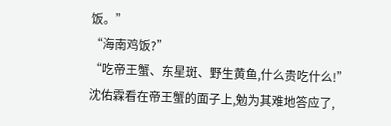饭。”
“海南鸡饭?”
“吃帝王蟹、东星斑、野生黄鱼,什么贵吃什么!”
沈佑霖看在帝王蟹的面子上,勉为其难地答应了,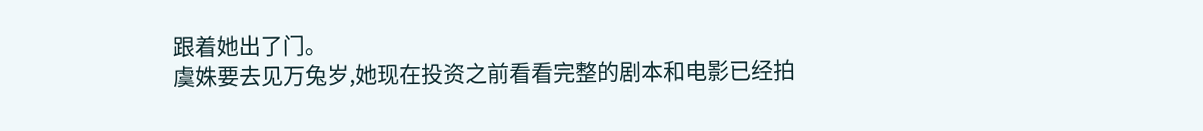跟着她出了门。
虞姝要去见万兔岁,她现在投资之前看看完整的剧本和电影已经拍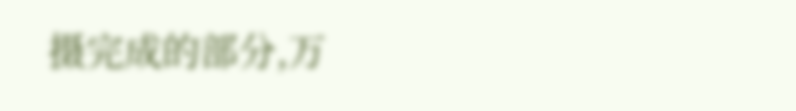摄完成的部分,万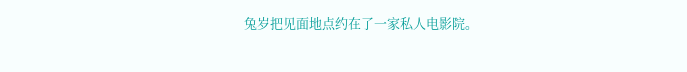兔岁把见面地点约在了一家私人电影院。